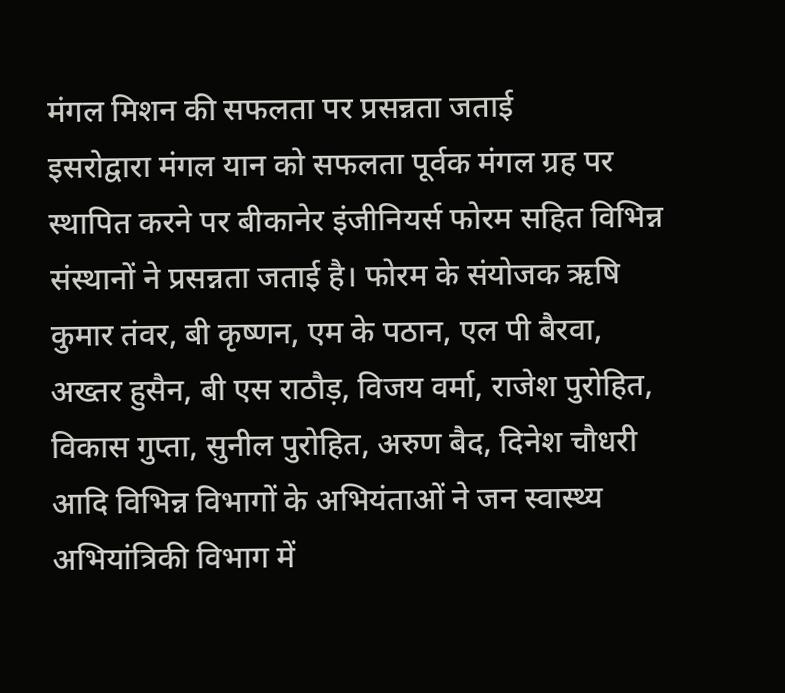मंगल मिशन की सफलता पर प्रसन्नता जताई
इसरोद्वारा मंगल यान को सफलता पूर्वक मंगल ग्रह पर स्थापित करने पर बीकानेर इंजीनियर्स फोरम सहित विभिन्न संस्थानों ने प्रसन्नता जताई है। फोरम के संयोजक ऋषि कुमार तंवर, बी कृष्णन, एम के पठान, एल पी बैरवा, अख्तर हुसैन, बी एस राठौड़, विजय वर्मा, राजेश पुरोहित, विकास गुप्ता, सुनील पुरोहित, अरुण बैद, दिनेश चौधरी आदि विभिन्न विभागों के अभियंताओं ने जन स्वास्थ्य अभियांत्रिकी विभाग में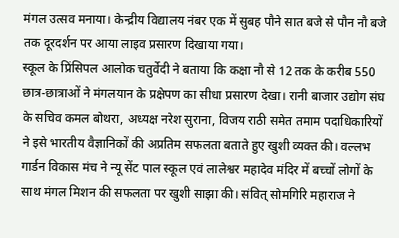मंगल उत्सव मनाया। केन्द्रीय विद्यालय नंबर एक में सुबह पौने सात बजे से पौन नौ बजे तक दूरदर्शन पर आया लाइव प्रसारण दिखाया गया।
स्कूल के प्रिंसिपल आलोक चतुर्वेदी ने बताया कि कक्षा नौ से 12 तक के करीब 550 छात्र-छात्राओं ने मंगलयान के प्रक्षेपण का सीधा प्रसारण देखा। रानी बाजार उद्योग संघ के सचिव कमल बोथरा, अध्यक्ष नरेश सुराना, विजय राठी समेत तमाम पदाधिकारियों ने इसे भारतीय वैज्ञानिकों की अप्रतिम सफलता बताते हुए खुशी व्यक्त की। वल्लभ गार्डन विकास मंच ने न्यू सेंट पाल स्कूल एवं लालेश्वर महादेव मंदिर में बच्चों लोगों के साथ मंगल मिशन की सफलता पर खुशी साझा की। संवित् सोमगिरि महाराज ने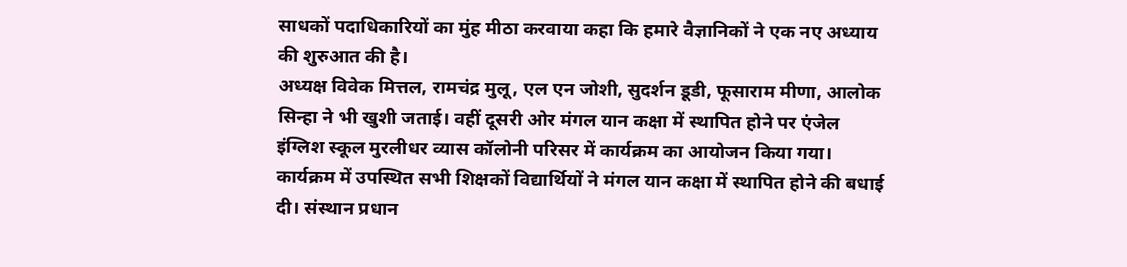साधकों पदाधिकारियों का मुंह मीठा करवाया कहा कि हमारे वैज्ञानिकों ने एक नए अध्याय की शुरुआत की है।
अध्यक्ष विवेक मित्तल, रामचंद्र मुलू, एल एन जोशी, सुदर्शन डूडी, फूसाराम मीणा, आलोक सिन्हा ने भी खुशी जताई। वहीं दूसरी ओर मंगल यान कक्षा में स्थापित होने पर एंजेल इंग्लिश स्कूल मुरलीधर व्यास कॉलोनी परिसर में कार्यक्रम का आयोजन किया गया। कार्यक्रम में उपस्थित सभी शिक्षकों विद्यार्थियों ने मंगल यान कक्षा में स्थापित होने की बधाई दी। संस्थान प्रधान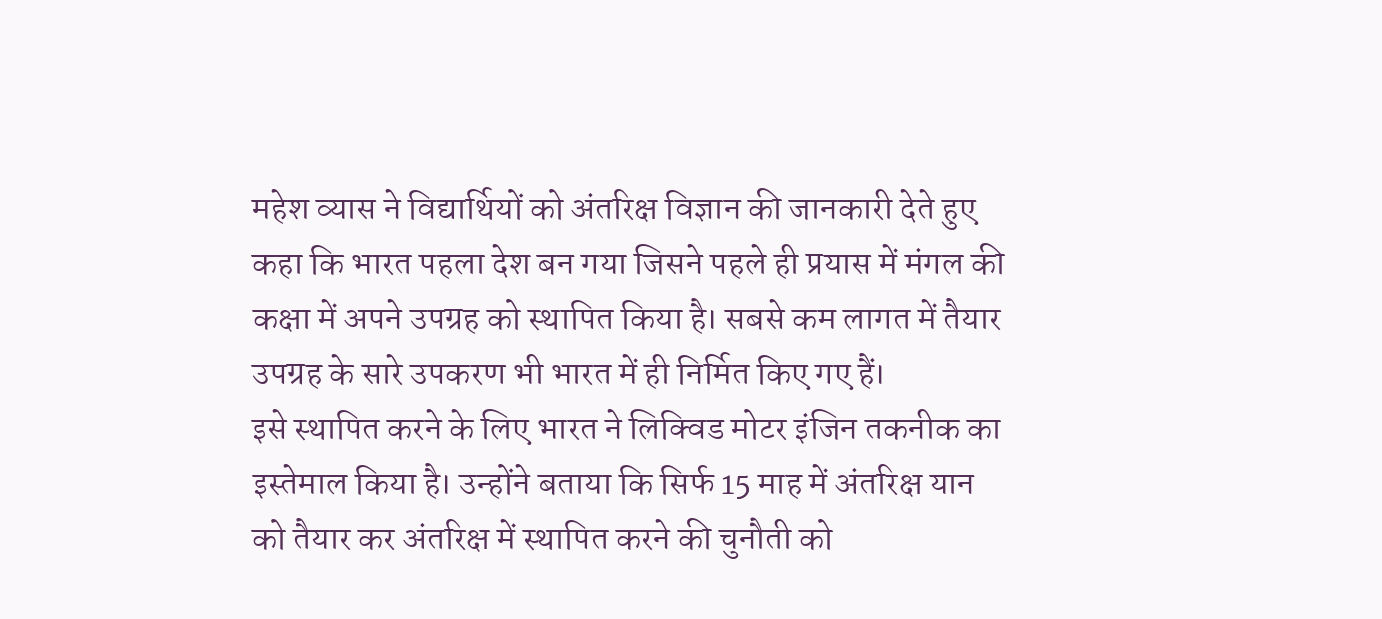महेश व्यास ने विद्यार्थियों को अंतरिक्ष विज्ञान की जानकारी देते हुए कहा कि भारत पहला देश बन गया जिसने पहले ही प्रयास में मंगल की कक्षा में अपने उपग्रह को स्थापित किया है। सबसे कम लागत में तैयार उपग्रह के सारे उपकरण भी भारत में ही निर्मित किए गए हैं।
इसे स्थापित करने के लिए भारत ने लिक्विड मोटर इंजिन तकनीक का इस्तेमाल किया है। उन्होंने बताया कि सिर्फ 15 माह में अंतरिक्ष यान को तैयार कर अंतरिक्ष में स्थापित करने की चुनौती को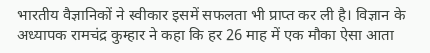भारतीय वैज्ञानिकों ने स्वीकार इसमें सफलता भी प्राप्त कर ली है। विज्ञान के अध्यापक रामचंद्र कुम्हार ने कहा कि हर 26 माह में एक मौका ऐसा आता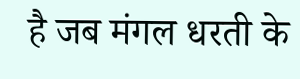है जब मंगल धरती के